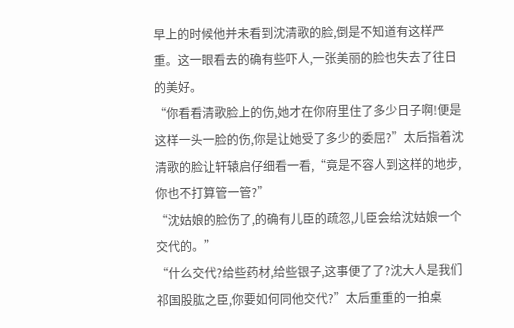早上的时候他并未看到沈清歌的脸,倒是不知道有这样严重。这一眼看去的确有些吓人,一张美丽的脸也失去了往日的美好。
“你看看清歌脸上的伤,她才在你府里住了多少日子啊!便是这样一头一脸的伤,你是让她受了多少的委屈?”太后指着沈清歌的脸让轩辕启仔细看一看,“竟是不容人到这样的地步,你也不打算管一管?”
“沈姑娘的脸伤了,的确有儿臣的疏忽,儿臣会给沈姑娘一个交代的。”
“什么交代?给些药材,给些银子,这事便了了?沈大人是我们祁国股肱之臣,你要如何同他交代?”太后重重的一拍桌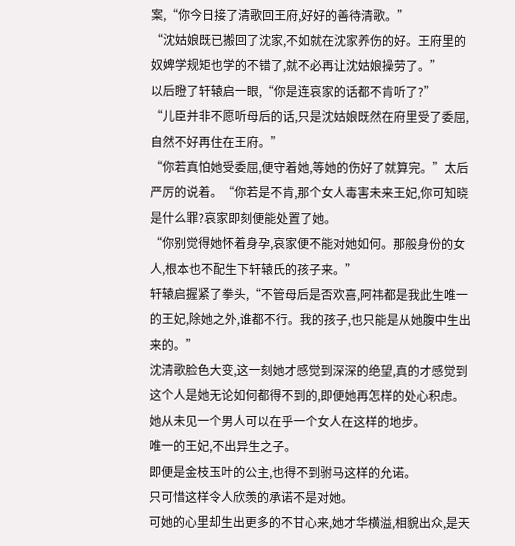案,“你今日接了清歌回王府,好好的善待清歌。”
“沈姑娘既已搬回了沈家,不如就在沈家养伤的好。王府里的奴婢学规矩也学的不错了,就不必再让沈姑娘操劳了。”
以后瞪了轩辕启一眼,“你是连哀家的话都不肯听了?”
“儿臣并非不愿听母后的话,只是沈姑娘既然在府里受了委屈,自然不好再住在王府。”
“你若真怕她受委屈,便守着她,等她的伤好了就算完。”太后严厉的说着。“你若是不肯,那个女人毒害未来王妃,你可知晓是什么罪?哀家即刻便能处置了她。
“你别觉得她怀着身孕,哀家便不能对她如何。那般身份的女人,根本也不配生下轩辕氏的孩子来。”
轩辕启握紧了拳头,“不管母后是否欢喜,阿祎都是我此生唯一的王妃,除她之外,谁都不行。我的孩子,也只能是从她腹中生出来的。”
沈清歌脸色大变,这一刻她才感觉到深深的绝望,真的才感觉到这个人是她无论如何都得不到的,即便她再怎样的处心积虑。
她从未见一个男人可以在乎一个女人在这样的地步。
唯一的王妃,不出异生之子。
即便是金枝玉叶的公主,也得不到驸马这样的允诺。
只可惜这样令人欣羡的承诺不是对她。
可她的心里却生出更多的不甘心来,她才华横溢,相貌出众,是天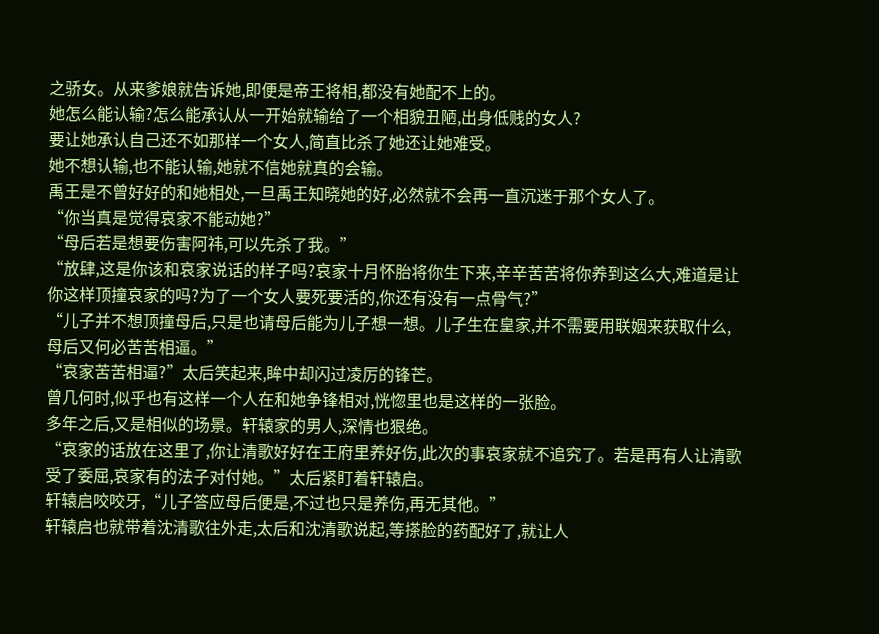之骄女。从来爹娘就告诉她,即便是帝王将相,都没有她配不上的。
她怎么能认输?怎么能承认从一开始就输给了一个相貌丑陋,出身低贱的女人?
要让她承认自己还不如那样一个女人,简直比杀了她还让她难受。
她不想认输,也不能认输,她就不信她就真的会输。
禹王是不曾好好的和她相处,一旦禹王知晓她的好,必然就不会再一直沉迷于那个女人了。
“你当真是觉得哀家不能动她?”
“母后若是想要伤害阿祎,可以先杀了我。”
“放肆,这是你该和哀家说话的样子吗?哀家十月怀胎将你生下来,辛辛苦苦将你养到这么大,难道是让你这样顶撞哀家的吗?为了一个女人要死要活的,你还有没有一点骨气?”
“儿子并不想顶撞母后,只是也请母后能为儿子想一想。儿子生在皇家,并不需要用联姻来获取什么,母后又何必苦苦相逼。”
“哀家苦苦相逼?”太后笑起来,眸中却闪过凌厉的锋芒。
曾几何时,似乎也有这样一个人在和她争锋相对,恍惚里也是这样的一张脸。
多年之后,又是相似的场景。轩辕家的男人,深情也狠绝。
“哀家的话放在这里了,你让清歌好好在王府里养好伤,此次的事哀家就不追究了。若是再有人让清歌受了委屈,哀家有的法子对付她。”太后紧盯着轩辕启。
轩辕启咬咬牙,“儿子答应母后便是,不过也只是养伤,再无其他。”
轩辕启也就带着沈清歌往外走,太后和沈清歌说起,等搽脸的药配好了,就让人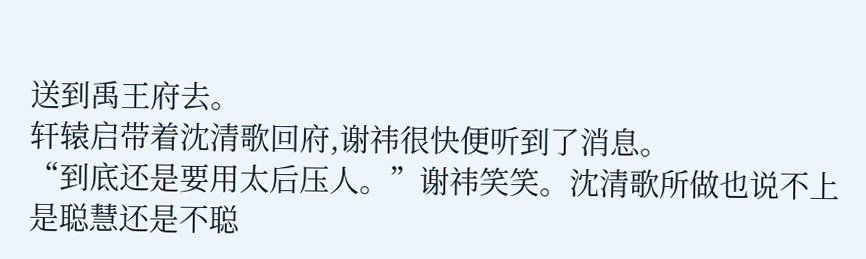送到禹王府去。
轩辕启带着沈清歌回府,谢祎很快便听到了消息。
“到底还是要用太后压人。”谢祎笑笑。沈清歌所做也说不上是聪慧还是不聪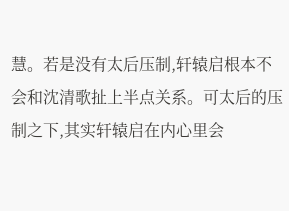慧。若是没有太后压制,轩辕启根本不会和沈清歌扯上半点关系。可太后的压制之下,其实轩辕启在内心里会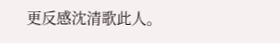更反感沈清歌此人。